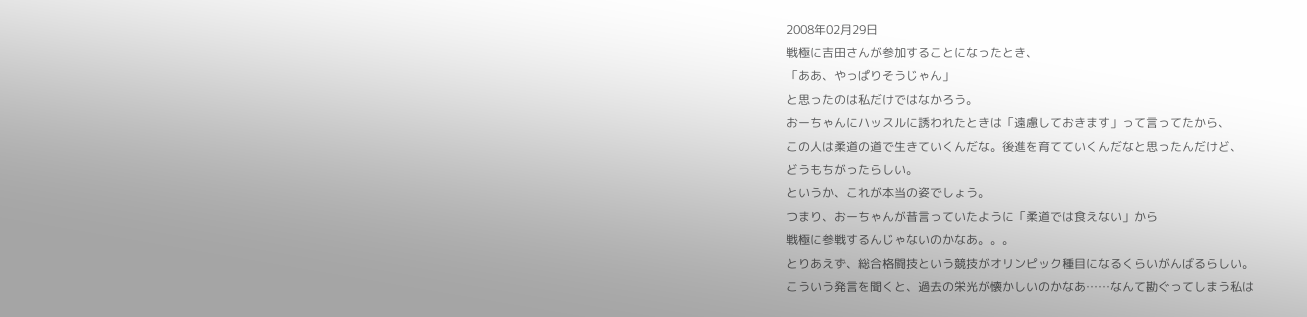2008年02月29日
戦極に吉田さんが参加することになったとき、
「ああ、やっぱりそうじゃん」
と思ったのは私だけではなかろう。
おーちゃんにハッスルに誘われたときは「遠慮しておきます」って言ってたから、
この人は柔道の道で生きていくんだな。後進を育てていくんだなと思ったんだけど、
どうもちがったらしい。
というか、これが本当の姿でしょう。
つまり、おーちゃんが昔言っていたように「柔道では食えない」から
戦極に参戦するんじゃないのかなあ。。。
とりあえず、総合格闘技という競技がオリンピック種目になるくらいがんばるらしい。
こういう発言を聞くと、過去の栄光が懐かしいのかなあ……なんて勘ぐってしまう私は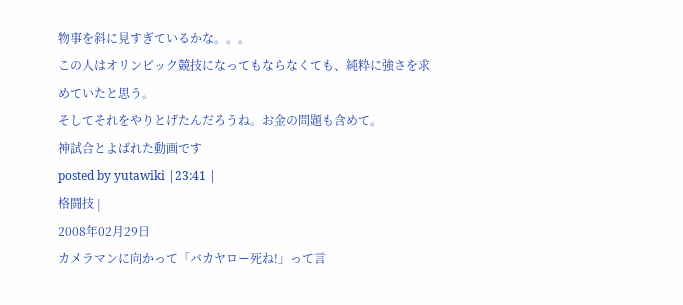物事を斜に見すぎているかな。。。
この人はオリンピック競技になってもならなくても、純粋に強さを求めていたと思う。
そしてそれをやりとげたんだろうね。お金の問題も含めて。
神試合とよばれた動画です
posted by yutawiki |23:41 |
格闘技 |
2008年02月29日
カメラマンに向かって「バカヤロー死ね!」って言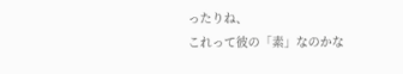ったりね、
これって彼の「素」なのかな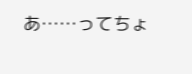あ……ってちょ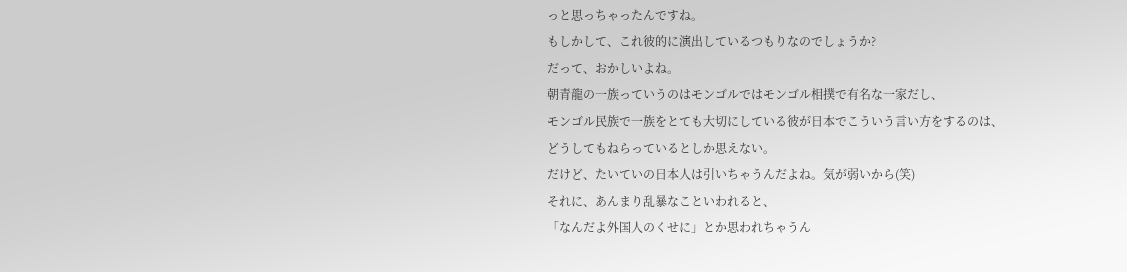っと思っちゃったんですね。
もしかして、これ彼的に演出しているつもりなのでしょうか?
だって、おかしいよね。
朝青龍の一族っていうのはモンゴルではモンゴル相撲で有名な一家だし、
モンゴル民族で一族をとても大切にしている彼が日本でこういう言い方をするのは、
どうしてもねらっているとしか思えない。
だけど、たいていの日本人は引いちゃうんだよね。気が弱いから(笑)
それに、あんまり乱暴なこといわれると、
「なんだよ外国人のくせに」とか思われちゃうん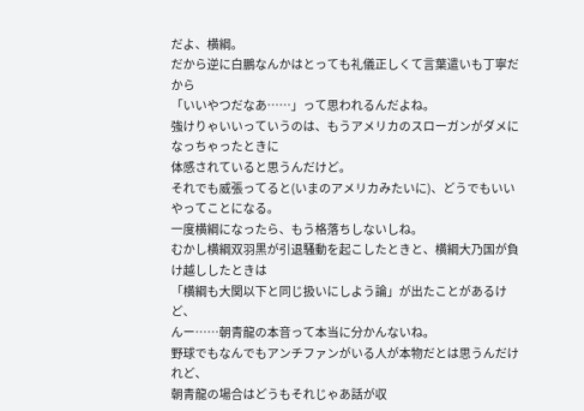だよ、横綱。
だから逆に白鵬なんかはとっても礼儀正しくて言葉遣いも丁寧だから
「いいやつだなあ……」って思われるんだよね。
強けりゃいいっていうのは、もうアメリカのスローガンがダメになっちゃったときに
体感されていると思うんだけど。
それでも威張ってると(いまのアメリカみたいに)、どうでもいいやってことになる。
一度横綱になったら、もう格落ちしないしね。
むかし横綱双羽黒が引退騒動を起こしたときと、横綱大乃国が負け越ししたときは
「横綱も大関以下と同じ扱いにしよう論」が出たことがあるけど、
んー……朝青龍の本音って本当に分かんないね。
野球でもなんでもアンチファンがいる人が本物だとは思うんだけれど、
朝青龍の場合はどうもそれじゃあ話が収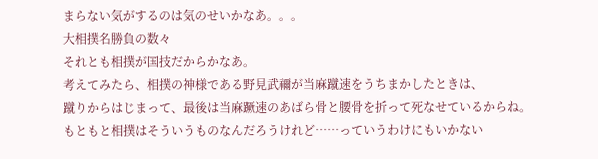まらない気がするのは気のせいかなあ。。。
大相撲名勝負の数々
それとも相撲が国技だからかなあ。
考えてみたら、相撲の神様である野見武禰が当麻蹴速をうちまかしたときは、
蹴りからはじまって、最後は当麻蹶速のあばら骨と腰骨を折って死なせているからね。
もともと相撲はそういうものなんだろうけれど……っていうわけにもいかない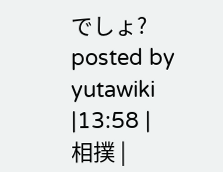でしょ?
posted by yutawiki |13:58 |
相撲 |